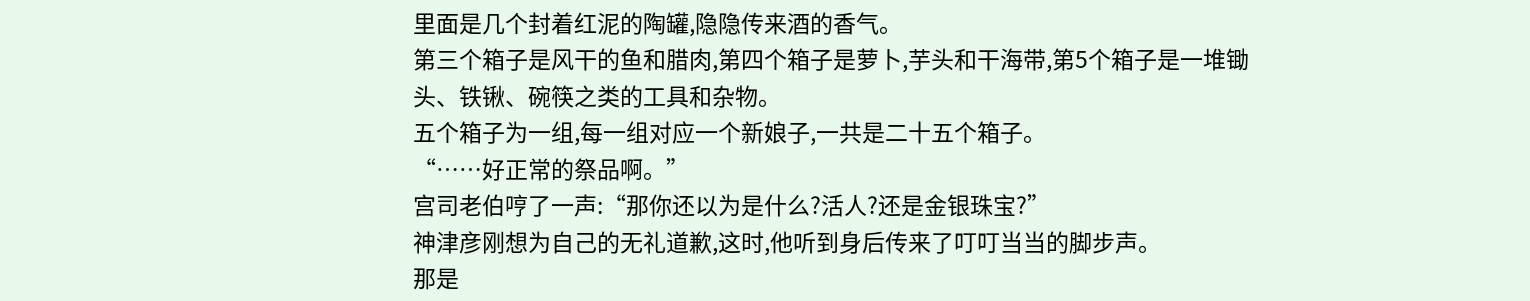里面是几个封着红泥的陶罐,隐隐传来酒的香气。
第三个箱子是风干的鱼和腊肉,第四个箱子是萝卜,芋头和干海带,第5个箱子是一堆锄头、铁锹、碗筷之类的工具和杂物。
五个箱子为一组,每一组对应一个新娘子,一共是二十五个箱子。
“……好正常的祭品啊。”
宫司老伯哼了一声:“那你还以为是什么?活人?还是金银珠宝?”
神津彦刚想为自己的无礼道歉,这时,他听到身后传来了叮叮当当的脚步声。
那是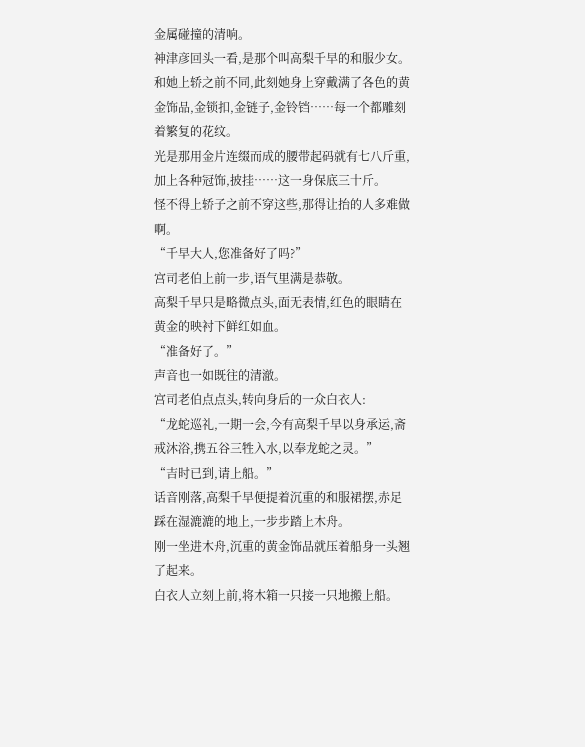金属碰撞的清响。
神津彦回头一看,是那个叫高梨千早的和服少女。
和她上轿之前不同,此刻她身上穿戴满了各色的黄金饰品,金锁扣,金链子,金铃铛……每一个都雕刻着繁复的花纹。
光是那用金片连缀而成的腰带起码就有七八斤重,加上各种冠饰,披挂……这一身保底三十斤。
怪不得上轿子之前不穿这些,那得让抬的人多难做啊。
“千早大人,您准备好了吗?”
宫司老伯上前一步,语气里满是恭敬。
高梨千早只是略微点头,面无表情,红色的眼睛在黄金的映衬下鲜红如血。
“准备好了。”
声音也一如既往的清澈。
宫司老伯点点头,转向身后的一众白衣人:
“龙蛇巡礼,一期一会,今有高梨千早以身承运,斋戒沐浴,携五谷三牲入水,以奉龙蛇之灵。”
“吉时已到,请上船。”
话音刚落,高梨千早便提着沉重的和服裙摆,赤足踩在湿漉漉的地上,一步步踏上木舟。
刚一坐进木舟,沉重的黄金饰品就压着船身一头翘了起来。
白衣人立刻上前,将木箱一只接一只地搬上船。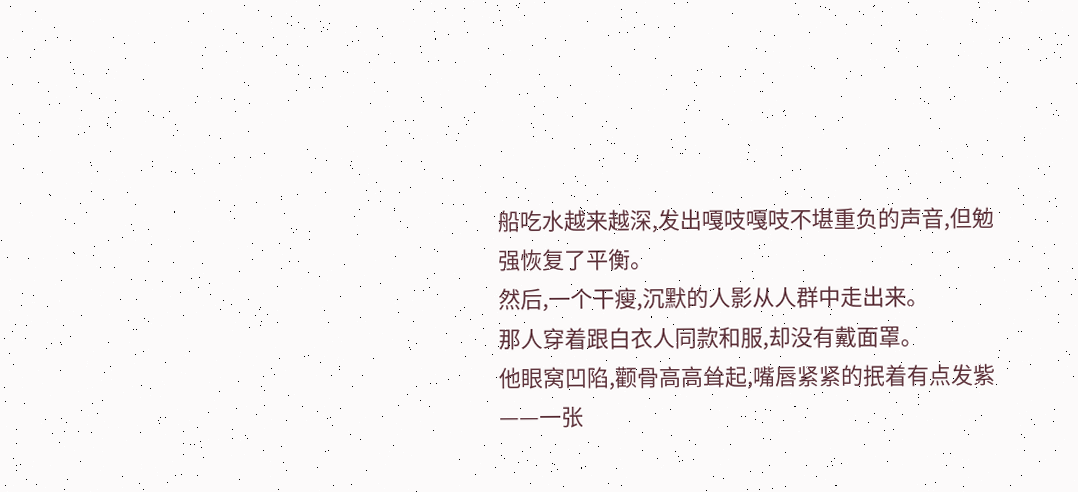船吃水越来越深,发出嘎吱嘎吱不堪重负的声音,但勉强恢复了平衡。
然后,一个干瘦,沉默的人影从人群中走出来。
那人穿着跟白衣人同款和服,却没有戴面罩。
他眼窝凹陷,颧骨高高耸起,嘴唇紧紧的抿着有点发紫——一张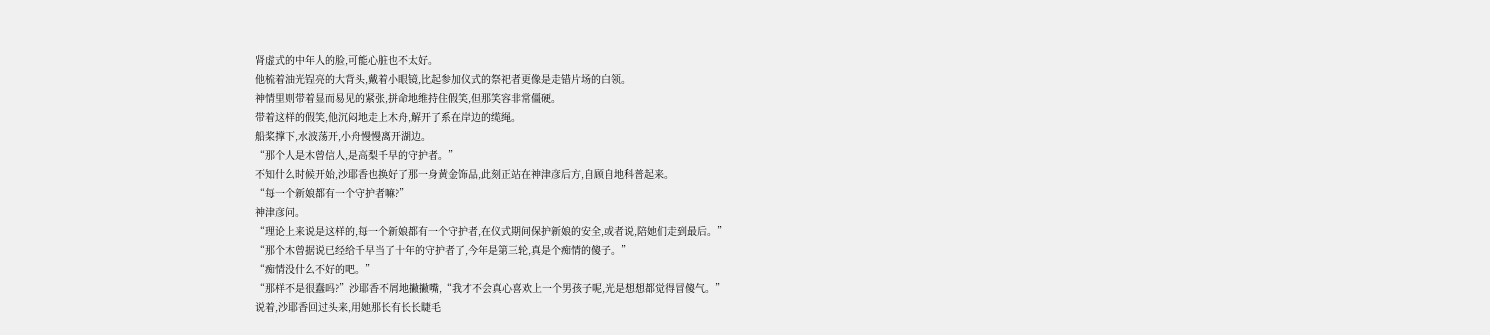肾虚式的中年人的脸,可能心脏也不太好。
他梳着油光锃亮的大背头,戴着小眼镜,比起参加仪式的祭祀者更像是走错片场的白领。
神情里则带着显而易见的紧张,拼命地维持住假笑,但那笑容非常僵硬。
带着这样的假笑,他沉闷地走上木舟,解开了系在岸边的缆绳。
船桨撑下,水波荡开,小舟慢慢离开湖边。
“那个人是木曾信人,是高梨千早的守护者。”
不知什么时候开始,沙耶香也换好了那一身黄金饰品,此刻正站在神津彦后方,自顾自地科普起来。
“每一个新娘都有一个守护者嘛?”
神津彦问。
“理论上来说是这样的,每一个新娘都有一个守护者,在仪式期间保护新娘的安全,或者说,陪她们走到最后。”
“那个木曾据说已经给千早当了十年的守护者了,今年是第三轮,真是个痴情的傻子。”
“痴情没什么不好的吧。”
“那样不是很蠢吗?”沙耶香不屑地撇撇嘴,“我才不会真心喜欢上一个男孩子呢,光是想想都觉得冒傻气。”
说着,沙耶香回过头来,用她那长有长长睫毛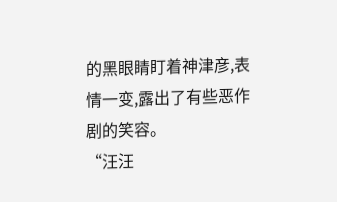的黑眼睛盯着神津彦,表情一变,露出了有些恶作剧的笑容。
“汪汪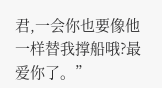君,一会你也要像他一样替我撑船哦?最爱你了。”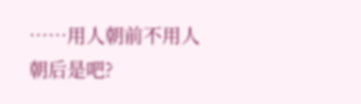……用人朝前不用人朝后是吧?